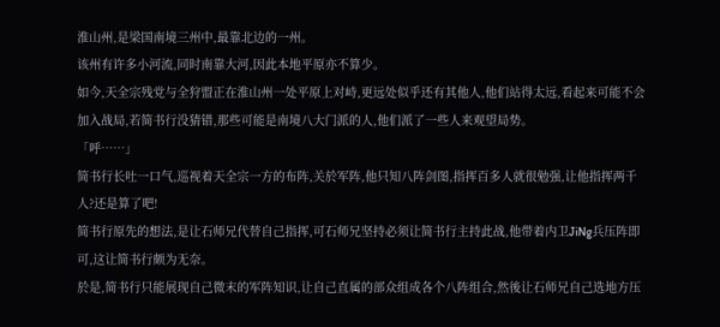淮山州,是梁国南境三州中,最靠北边的一州。
该州有许多小河流,同时南靠大河,因此本地平原亦不算少。
如今,天全宗残党与全狩盟正在淮山州一处平原上对峙,更远处似乎还有其他人,他们站得太远,看起来可能不会加入战局,若简书行没猜错,那些可能是南境八大门派的人,他们派了一些人来观望局势。
「呼……」
简书行长吐一口气,巡视着天全宗一方的布阵,关於军阵,他只知八阵剑图,指挥百多人就很勉强,让他指挥两千人?还是算了吧!
简书行原先的想法,是让石师兄代替自己指挥,可石师兄坚持必须让简书行主持此战,他带着内卫JiNg兵压阵即可,这让简书行颇为无奈。
於是,简书行只能展现自己微末的军阵知识,让自己直属的部众组成各个八阵组合,然後让石师兄自己选地方压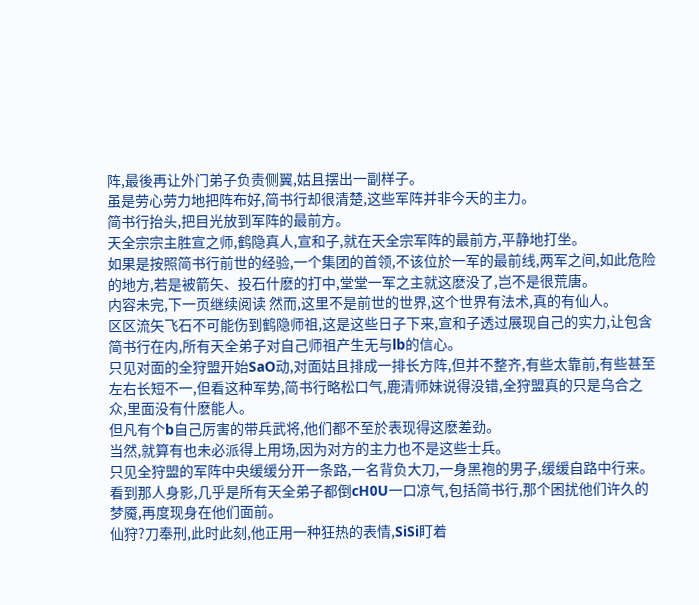阵,最後再让外门弟子负责侧翼,姑且摆出一副样子。
虽是劳心劳力地把阵布好,简书行却很清楚,这些军阵并非今天的主力。
简书行抬头,把目光放到军阵的最前方。
天全宗宗主胜宣之师,鹤隐真人,宣和子,就在天全宗军阵的最前方,平静地打坐。
如果是按照简书行前世的经验,一个集团的首领,不该位於一军的最前线,两军之间,如此危险的地方,若是被箭矢、投石什麽的打中,堂堂一军之主就这麽没了,岂不是很荒唐。
内容未完,下一页继续阅读 然而,这里不是前世的世界,这个世界有法术,真的有仙人。
区区流矢飞石不可能伤到鹤隐师祖,这是这些日子下来,宣和子透过展现自己的实力,让包含简书行在内,所有天全弟子对自己师祖产生无与lb的信心。
只见对面的全狩盟开始SaO动,对面姑且排成一排长方阵,但并不整齐,有些太靠前,有些甚至左右长短不一,但看这种军势,简书行略松口气,鹿清师妹说得没错,全狩盟真的只是乌合之众,里面没有什麽能人。
但凡有个b自己厉害的带兵武将,他们都不至於表现得这麽差劲。
当然,就算有也未必派得上用场,因为对方的主力也不是这些士兵。
只见全狩盟的军阵中央缓缓分开一条路,一名背负大刀,一身黑袍的男子,缓缓自路中行来。
看到那人身影,几乎是所有天全弟子都倒cH0U一口凉气,包括简书行,那个困扰他们许久的梦魇,再度现身在他们面前。
仙狩?刀奉刑,此时此刻,他正用一种狂热的表情,SiSi盯着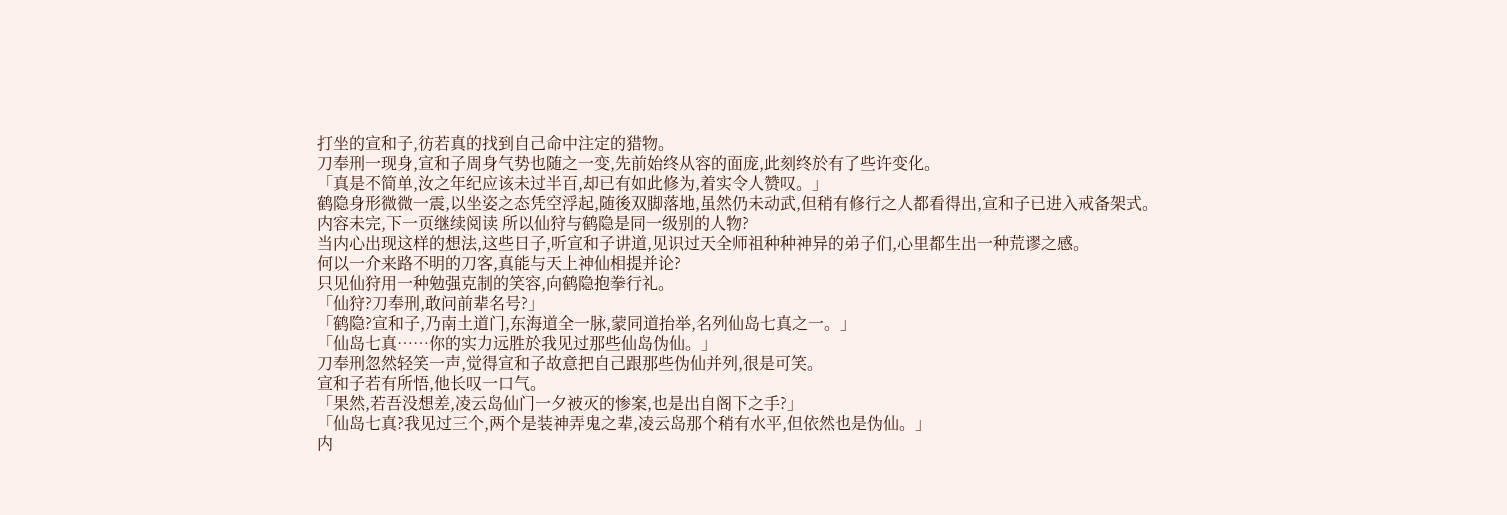打坐的宣和子,彷若真的找到自己命中注定的猎物。
刀奉刑一现身,宣和子周身气势也随之一变,先前始终从容的面庞,此刻终於有了些许变化。
「真是不简单,汝之年纪应该未过半百,却已有如此修为,着实令人赞叹。」
鹤隐身形微微一震,以坐姿之态凭空浮起,随後双脚落地,虽然仍未动武,但稍有修行之人都看得出,宣和子已进入戒备架式。
内容未完,下一页继续阅读 所以仙狩与鹤隐是同一级别的人物?
当内心出现这样的想法,这些日子,听宣和子讲道,见识过天全师祖种种神异的弟子们,心里都生出一种荒谬之感。
何以一介来路不明的刀客,真能与天上神仙相提并论?
只见仙狩用一种勉强克制的笑容,向鹤隐抱拳行礼。
「仙狩?刀奉刑,敢问前辈名号?」
「鹤隐?宣和子,乃南土道门,东海道全一脉,蒙同道抬举,名列仙岛七真之一。」
「仙岛七真……你的实力远胜於我见过那些仙岛伪仙。」
刀奉刑忽然轻笑一声,觉得宣和子故意把自己跟那些伪仙并列,很是可笑。
宣和子若有所悟,他长叹一口气。
「果然,若吾没想差,凌云岛仙门一夕被灭的惨案,也是出自阁下之手?」
「仙岛七真?我见过三个,两个是装神弄鬼之辈,凌云岛那个稍有水平,但依然也是伪仙。」
内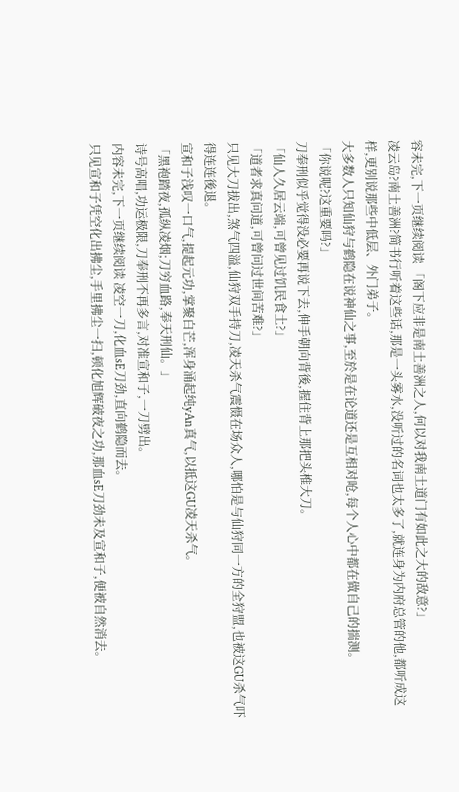容未完,下一页继续阅读 「阁下应非是南土善洲之人,何以对我南土道门有如此之大的敌意?」
凌云岛?南土善洲?简书行听着这些话,那是一头雾水,没听过的名词也太多了,就连身为内府总管的他,都听成这样,更别说那些中低层、外门弟子。
大多数人只知仙狩与鹤隐在说神仙之事,至於是在论道还是互相对呛,每个人心中都在做自己的揣测。
「你说呢?这重要吗?」
刀奉刑似乎觉得没必要再说下去,伸手朝向背後,握住背上那把头椎大刀。
「仙人久居云端,可曾见过饥民食土?」
「道者求真问道,可曾问过世间苦难?」
只见大刀拔出,煞气四溢,仙狩双手持刀,凌天杀气震慑在场众人,哪怕是与仙狩同一方的全狩盟,也被这GU杀气吓得连连後退。
宣和子浅叹一口气,提起元功,掌聚白芒,浑身涌起纯yAn真气,以抵这GU凌天杀气。
「黑袍踏夜,孤纵凌烟;刀穷血路,奉天刑仙。」
诗号高唱,功运极限,刀奉刑不再多言,对准宣和子,一刀劈出。
内容未完,下一页继续阅读 凌空一刀,化血sE刀劲,直向鹤隐而去。
只见宣和子凭空化出拂尘,手里拂尘一扫,顿化旭辉破夜之功,那血sE刀劲未及宣和子,便被自然消去。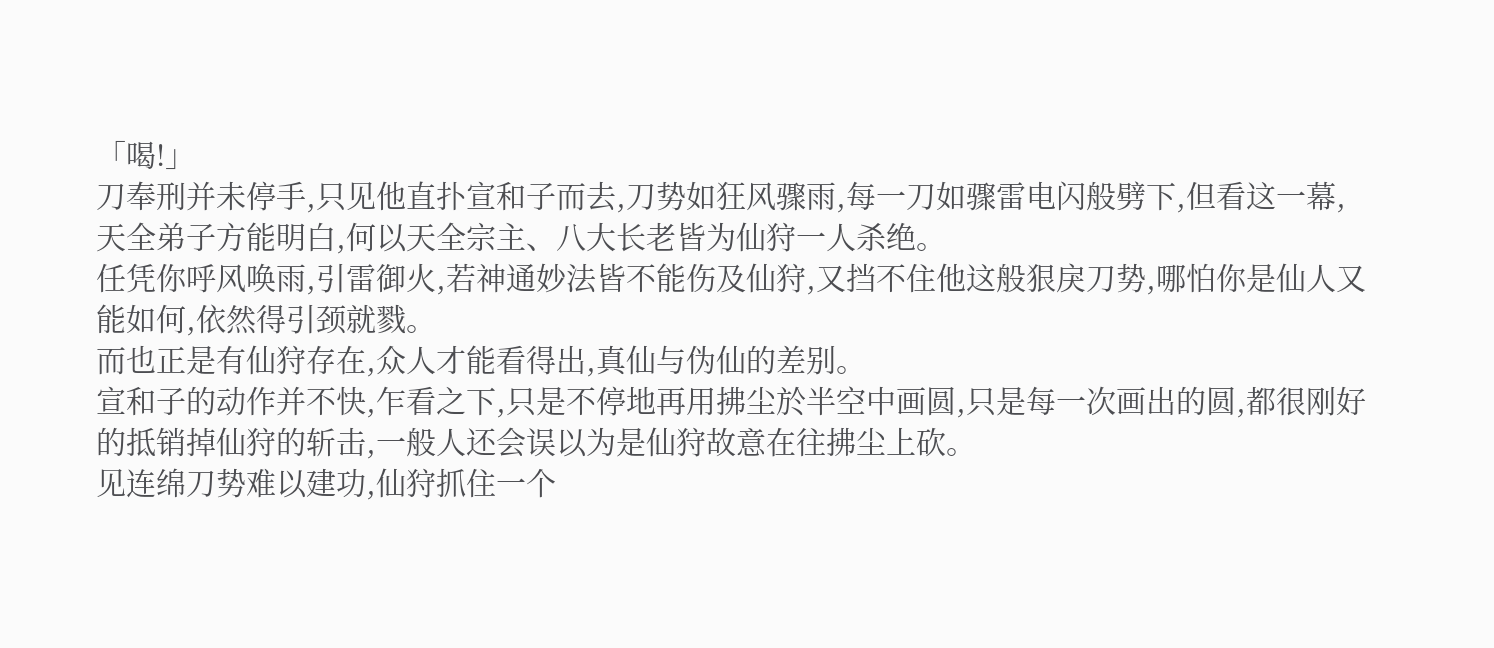「喝!」
刀奉刑并未停手,只见他直扑宣和子而去,刀势如狂风骤雨,每一刀如骤雷电闪般劈下,但看这一幕,天全弟子方能明白,何以天全宗主、八大长老皆为仙狩一人杀绝。
任凭你呼风唤雨,引雷御火,若神通妙法皆不能伤及仙狩,又挡不住他这般狠戾刀势,哪怕你是仙人又能如何,依然得引颈就戮。
而也正是有仙狩存在,众人才能看得出,真仙与伪仙的差别。
宣和子的动作并不快,乍看之下,只是不停地再用拂尘於半空中画圆,只是每一次画出的圆,都很刚好的抵销掉仙狩的斩击,一般人还会误以为是仙狩故意在往拂尘上砍。
见连绵刀势难以建功,仙狩抓住一个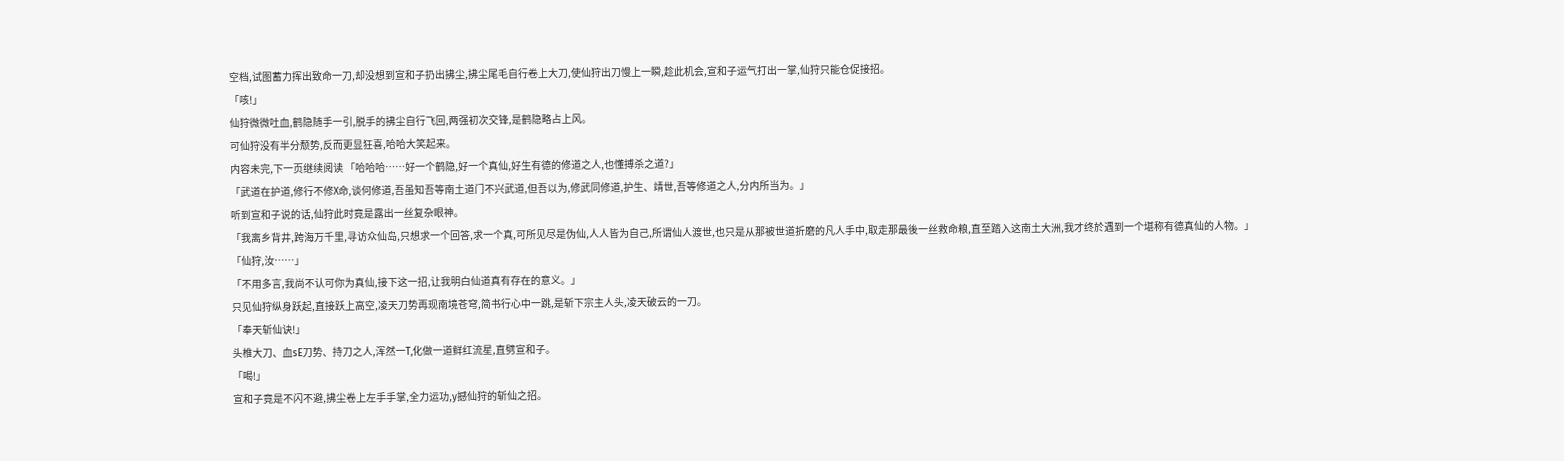空档,试图蓄力挥出致命一刀,却没想到宣和子扔出拂尘,拂尘尾毛自行卷上大刀,使仙狩出刀慢上一瞬,趁此机会,宣和子运气打出一掌,仙狩只能仓促接招。
「咳!」
仙狩微微吐血,鹤隐随手一引,脱手的拂尘自行飞回,两强初次交锋,是鹤隐略占上风。
可仙狩没有半分颓势,反而更显狂喜,哈哈大笑起来。
内容未完,下一页继续阅读 「哈哈哈……好一个鹤隐,好一个真仙,好生有德的修道之人,也懂搏杀之道?」
「武道在护道,修行不修X命,谈何修道,吾虽知吾等南土道门不兴武道,但吾以为,修武同修道,护生、靖世,吾等修道之人,分内所当为。」
听到宣和子说的话,仙狩此时竟是露出一丝复杂眼神。
「我离乡背井,跨海万千里,寻访众仙岛,只想求一个回答,求一个真,可所见尽是伪仙,人人皆为自己,所谓仙人渡世,也只是从那被世道折磨的凡人手中,取走那最後一丝救命粮,直至踏入这南土大洲,我才终於遇到一个堪称有德真仙的人物。」
「仙狩,汝……」
「不用多言,我尚不认可你为真仙,接下这一招,让我明白仙道真有存在的意义。」
只见仙狩纵身跃起,直接跃上高空,凌天刀势再现南境苍穹,简书行心中一跳,是斩下宗主人头,凌天破云的一刀。
「奉天斩仙诀!」
头椎大刀、血sE刀势、持刀之人,浑然一T,化做一道鲜红流星,直劈宣和子。
「喝!」
宣和子竟是不闪不避,拂尘卷上左手手掌,全力运功,y撼仙狩的斩仙之招。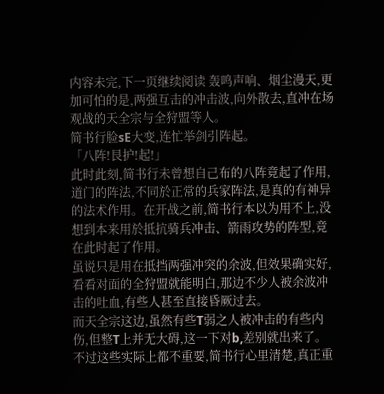内容未完,下一页继续阅读 轰鸣声响、烟尘漫天,更加可怕的是,两强互击的冲击波,向外散去,直冲在场观战的天全宗与全狩盟等人。
简书行脸sE大变,连忙举剑引阵起。
「八阵!艮护!起!」
此时此刻,简书行未曾想自己布的八阵竟起了作用,道门的阵法,不同於正常的兵家阵法,是真的有神异的法术作用。在开战之前,简书行本以为用不上,没想到本来用於抵抗骑兵冲击、箭雨攻势的阵型,竟在此时起了作用。
虽说只是用在抵挡两强冲突的余波,但效果确实好,看看对面的全狩盟就能明白,那边不少人被余波冲击的吐血,有些人甚至直接昏厥过去。
而天全宗这边,虽然有些T弱之人被冲击的有些内伤,但整T上并无大碍,这一下对b,差别就出来了。
不过这些实际上都不重要,简书行心里清楚,真正重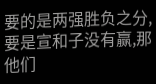要的是两强胜负之分,要是宣和子没有赢,那他们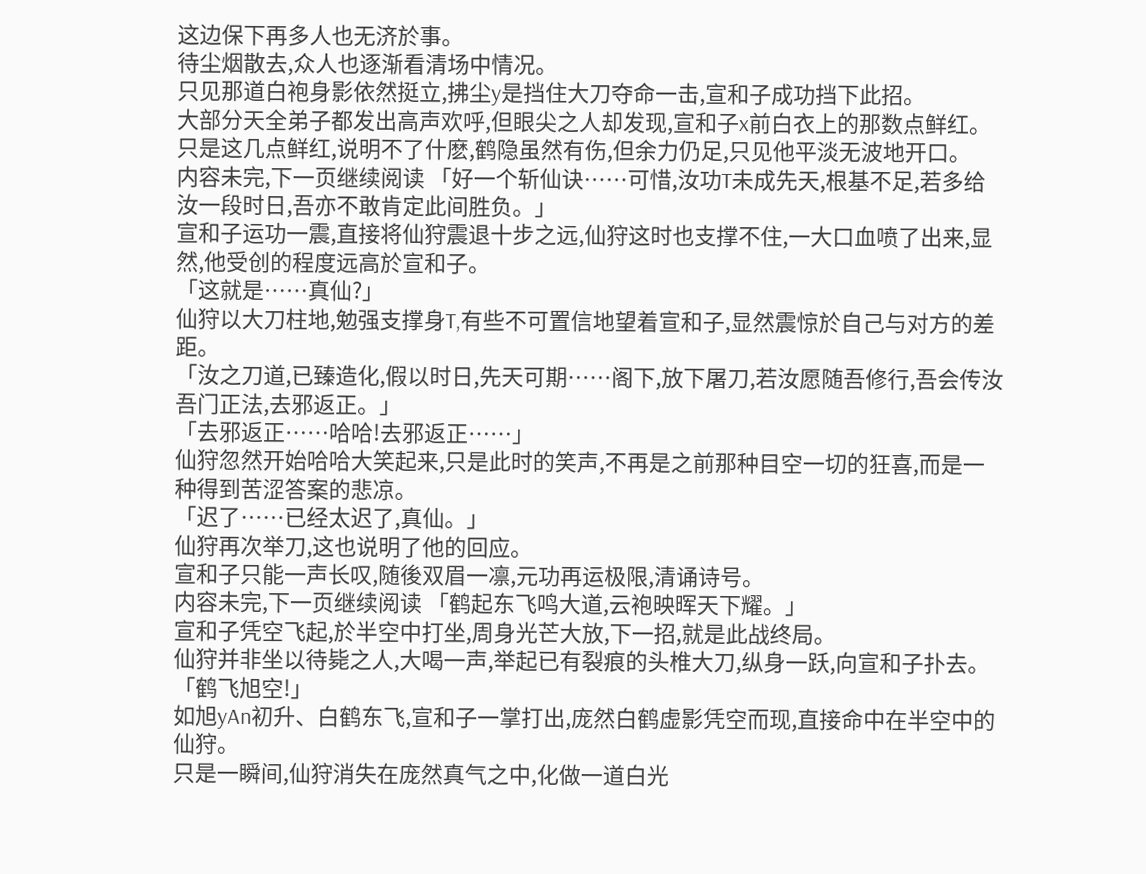这边保下再多人也无济於事。
待尘烟散去,众人也逐渐看清场中情况。
只见那道白袍身影依然挺立,拂尘y是挡住大刀夺命一击,宣和子成功挡下此招。
大部分天全弟子都发出高声欢呼,但眼尖之人却发现,宣和子x前白衣上的那数点鲜红。
只是这几点鲜红,说明不了什麽,鹤隐虽然有伤,但余力仍足,只见他平淡无波地开口。
内容未完,下一页继续阅读 「好一个斩仙诀……可惜,汝功T未成先天,根基不足,若多给汝一段时日,吾亦不敢肯定此间胜负。」
宣和子运功一震,直接将仙狩震退十步之远,仙狩这时也支撑不住,一大口血喷了出来,显然,他受创的程度远高於宣和子。
「这就是……真仙?」
仙狩以大刀柱地,勉强支撑身T,有些不可置信地望着宣和子,显然震惊於自己与对方的差距。
「汝之刀道,已臻造化,假以时日,先天可期……阁下,放下屠刀,若汝愿随吾修行,吾会传汝吾门正法,去邪返正。」
「去邪返正……哈哈!去邪返正……」
仙狩忽然开始哈哈大笑起来,只是此时的笑声,不再是之前那种目空一切的狂喜,而是一种得到苦涩答案的悲凉。
「迟了……已经太迟了,真仙。」
仙狩再次举刀,这也说明了他的回应。
宣和子只能一声长叹,随後双眉一凛,元功再运极限,清诵诗号。
内容未完,下一页继续阅读 「鹤起东飞鸣大道,云袍映晖天下耀。」
宣和子凭空飞起,於半空中打坐,周身光芒大放,下一招,就是此战终局。
仙狩并非坐以待毙之人,大喝一声,举起已有裂痕的头椎大刀,纵身一跃,向宣和子扑去。
「鹤飞旭空!」
如旭yAn初升、白鹤东飞,宣和子一掌打出,庞然白鹤虚影凭空而现,直接命中在半空中的仙狩。
只是一瞬间,仙狩消失在庞然真气之中,化做一道白光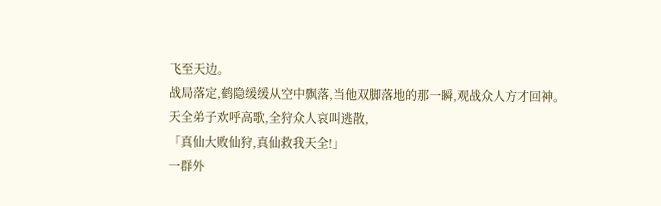飞至天边。
战局落定,鹤隐缓缓从空中飘落,当他双脚落地的那一瞬,观战众人方才回神。
天全弟子欢呼高歌,全狩众人哀叫逃散,
「真仙大败仙狩,真仙救我天全!」
一群外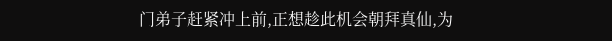门弟子赶紧冲上前,正想趁此机会朝拜真仙,为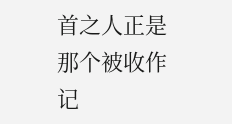首之人正是那个被收作记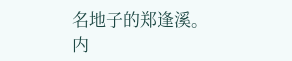名地子的郑逢溪。
内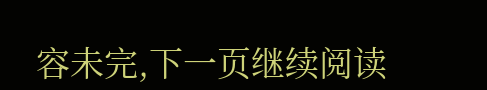容未完,下一页继续阅读